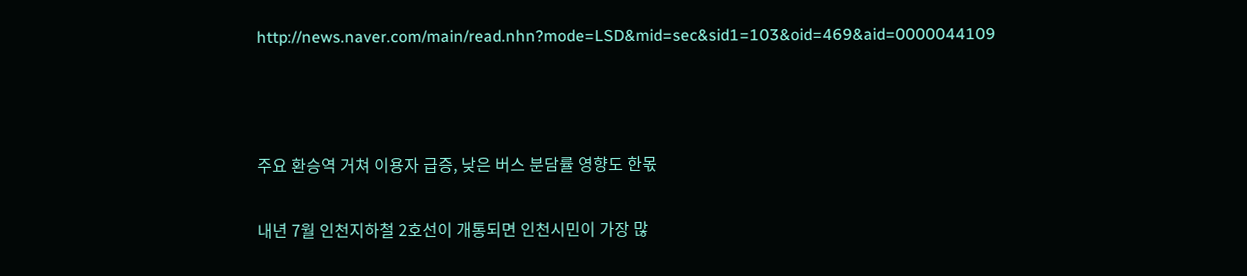http://news.naver.com/main/read.nhn?mode=LSD&mid=sec&sid1=103&oid=469&aid=0000044109





주요 환승역 거쳐 이용자 급증, 낮은 버스 분담률 영향도 한몫


내년 7월 인천지하철 2호선이 개통되면 인천시민이 가장 많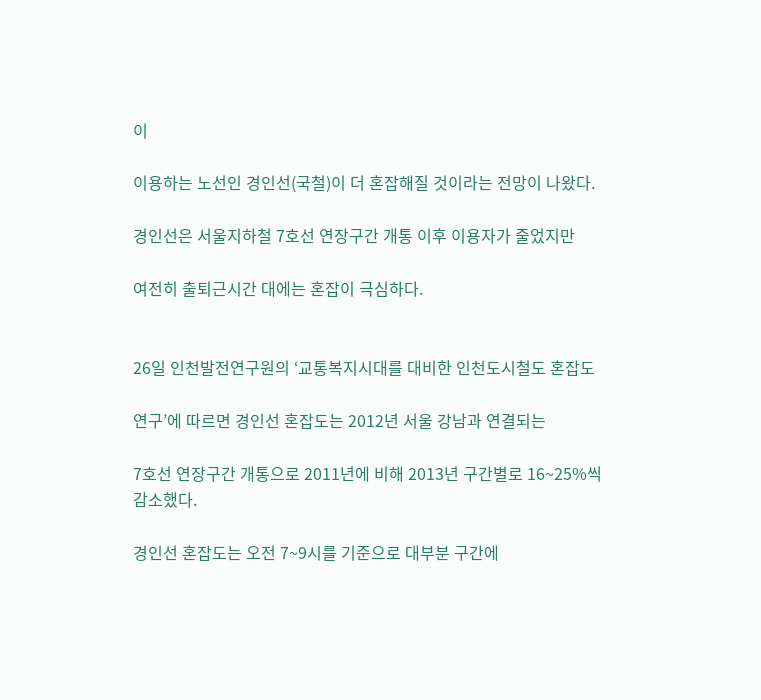이

이용하는 노선인 경인선(국철)이 더 혼잡해질 것이라는 전망이 나왔다.

경인선은 서울지하철 7호선 연장구간 개통 이후 이용자가 줄었지만

여전히 출퇴근시간 대에는 혼잡이 극심하다.


26일 인천발전연구원의 ‘교통복지시대를 대비한 인천도시철도 혼잡도

연구’에 따르면 경인선 혼잡도는 2012년 서울 강남과 연결되는

7호선 연장구간 개통으로 2011년에 비해 2013년 구간별로 16~25%씩 감소했다.

경인선 혼잡도는 오전 7~9시를 기준으로 대부분 구간에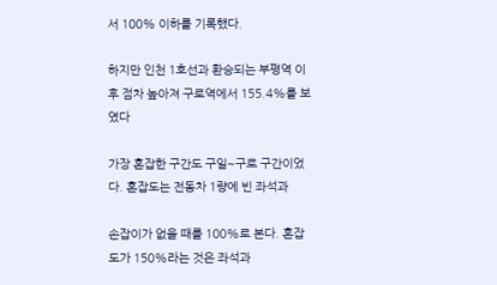서 100% 이하를 기록했다.

하지만 인천 1호선과 환승되는 부평역 이후 점차 높아져 구로역에서 155.4%를 보였다

가장 혼잡한 구간도 구일~구로 구간이었다. 혼잡도는 전동차 1량에 빈 좌석과

손잡이가 없을 때를 100%로 본다. 혼잡도가 150%라는 것은 좌석과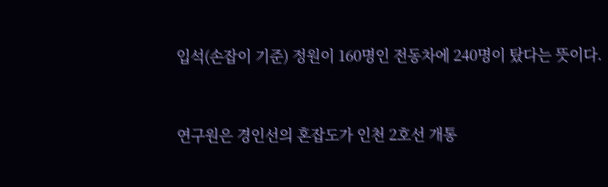입석(손잡이 기준) 정원이 160명인 전동차에 240명이 탔다는 뜻이다.


연구원은 경인선의 혼잡도가 인천 2호선 개통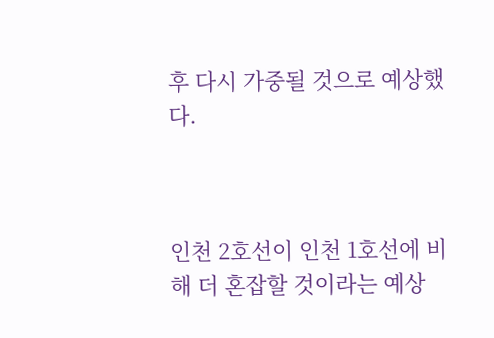후 다시 가중될 것으로 예상했다.



인천 2호선이 인천 1호선에 비해 더 혼잡할 것이라는 예상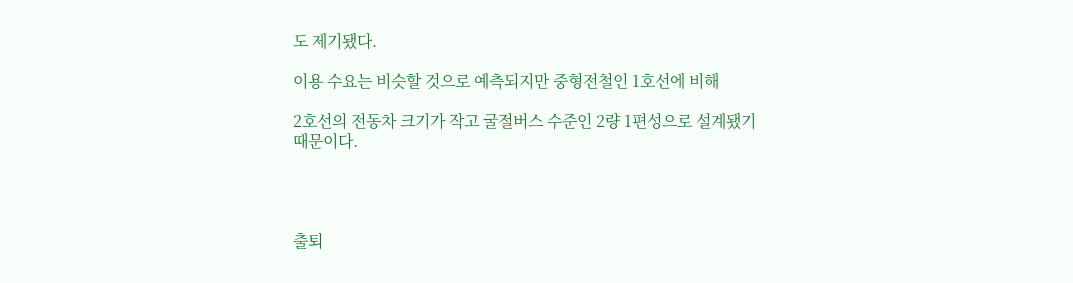도 제기됐다.

이용 수요는 비슷할 것으로 예측되지만 중형전철인 1호선에 비해

2호선의 전동차 크기가 작고 굴절버스 수준인 2량 1편성으로 설계됐기 때문이다.




출퇴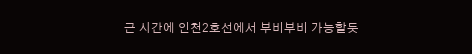근 시간에 인천2호선에서 부비부비 가능할듯